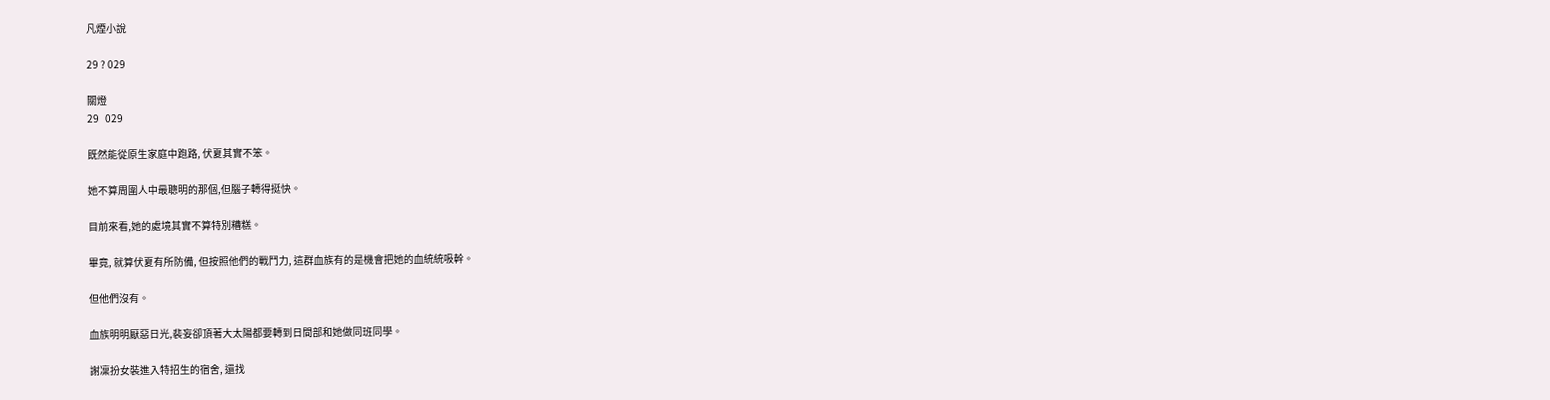凡煙小說

29 ? 029

關燈
29   029

既然能從原生家庭中跑路, 伏夏其實不笨。

她不算周圍人中最聰明的那個,但腦子轉得挺快。

目前來看,她的處境其實不算特別糟糕。

畢竟, 就算伏夏有所防備, 但按照他們的戰鬥力, 這群血族有的是機會把她的血統統吸幹。

但他們沒有。

血族明明厭惡日光,裴妄卻頂著大太陽都要轉到日間部和她做同班同學。

謝凜扮女裝進入特招生的宿舍, 還找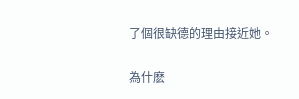了個很缺德的理由接近她。

為什麽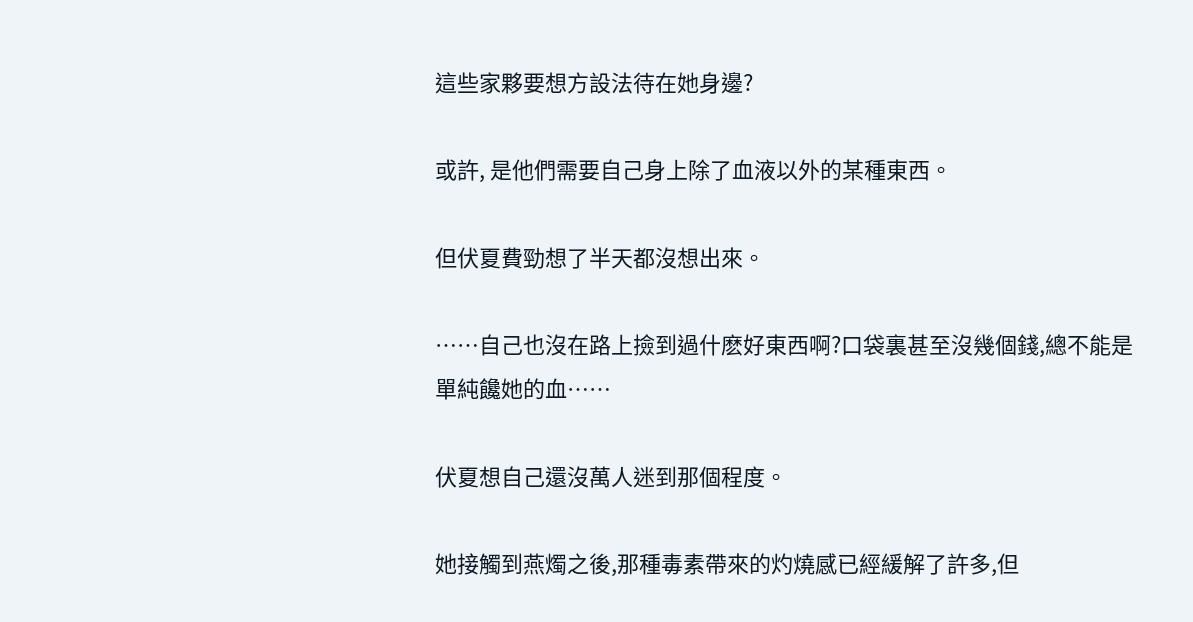這些家夥要想方設法待在她身邊?

或許, 是他們需要自己身上除了血液以外的某種東西。

但伏夏費勁想了半天都沒想出來。

……自己也沒在路上撿到過什麽好東西啊?口袋裏甚至沒幾個錢,總不能是單純饞她的血……

伏夏想自己還沒萬人迷到那個程度。

她接觸到燕燭之後,那種毒素帶來的灼燒感已經緩解了許多,但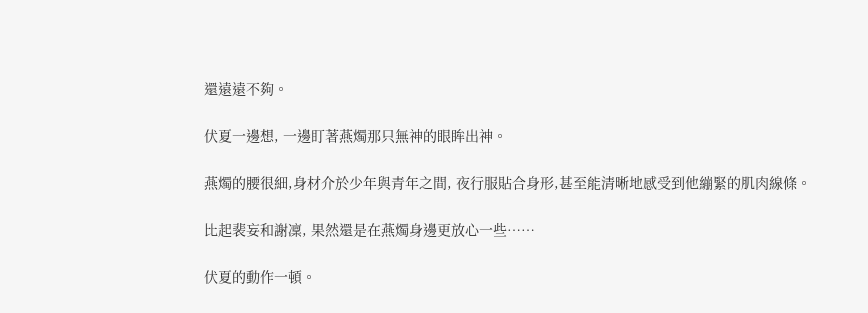還遠遠不夠。

伏夏一邊想, 一邊盯著燕燭那只無神的眼眸出神。

燕燭的腰很細,身材介於少年與青年之間, 夜行服貼合身形,甚至能清晰地感受到他繃緊的肌肉線條。

比起裴妄和謝凜, 果然還是在燕燭身邊更放心一些……

伏夏的動作一頓。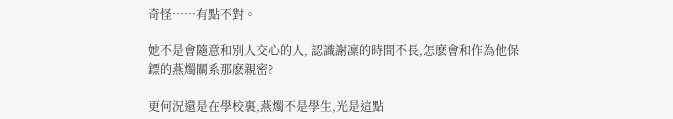奇怪……有點不對。

她不是會隨意和別人交心的人, 認識謝凜的時間不長,怎麽會和作為他保鏢的燕燭關系那麽親密?

更何況還是在學校裏,燕燭不是學生,光是這點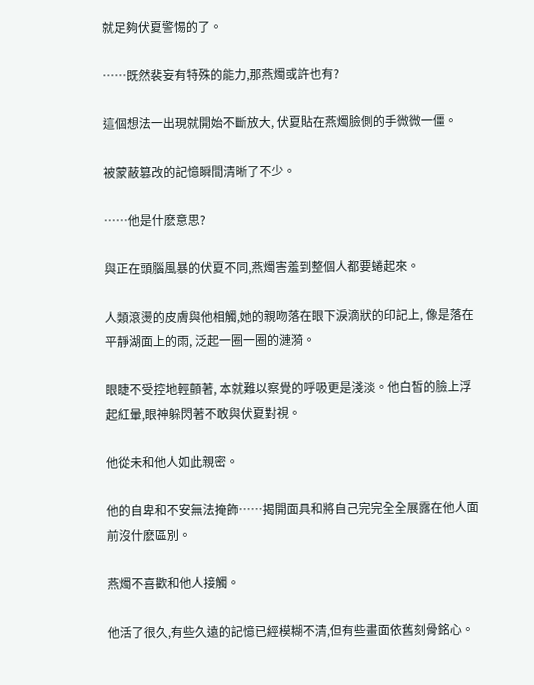就足夠伏夏警惕的了。

……既然裴妄有特殊的能力,那燕燭或許也有?

這個想法一出現就開始不斷放大, 伏夏貼在燕燭臉側的手微微一僵。

被蒙蔽篡改的記憶瞬間清晰了不少。

……他是什麽意思?

與正在頭腦風暴的伏夏不同,燕燭害羞到整個人都要蜷起來。

人類滾燙的皮膚與他相觸,她的親吻落在眼下淚滴狀的印記上, 像是落在平靜湖面上的雨, 泛起一圈一圈的漣漪。

眼睫不受控地輕顫著, 本就難以察覺的呼吸更是淺淡。他白皙的臉上浮起紅暈,眼神躲閃著不敢與伏夏對視。

他從未和他人如此親密。

他的自卑和不安無法掩飾……揭開面具和將自己完完全全展露在他人面前沒什麽區別。

燕燭不喜歡和他人接觸。

他活了很久,有些久遠的記憶已經模糊不清,但有些畫面依舊刻骨銘心。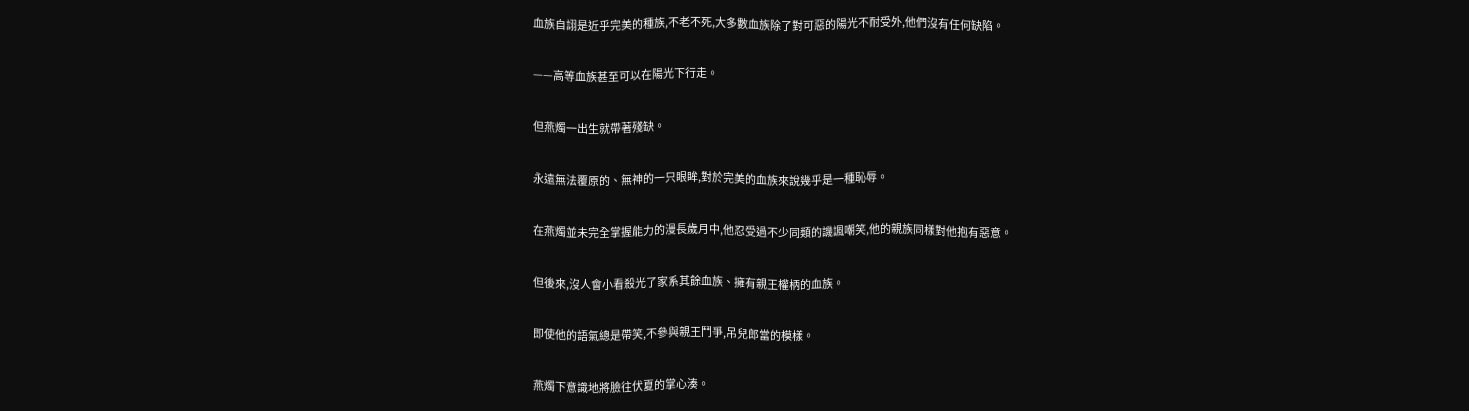血族自詡是近乎完美的種族,不老不死,大多數血族除了對可惡的陽光不耐受外,他們沒有任何缺陷。

——高等血族甚至可以在陽光下行走。

但燕燭一出生就帶著殘缺。

永遠無法覆原的、無神的一只眼眸,對於完美的血族來說幾乎是一種恥辱。

在燕燭並未完全掌握能力的漫長歲月中,他忍受過不少同類的譏諷嘲笑,他的親族同樣對他抱有惡意。

但後來,沒人會小看殺光了家系其餘血族、擁有親王權柄的血族。

即使他的語氣總是帶笑,不參與親王鬥爭,吊兒郎當的模樣。

燕燭下意識地將臉往伏夏的掌心湊。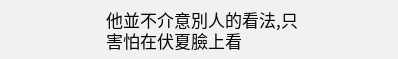他並不介意別人的看法,只害怕在伏夏臉上看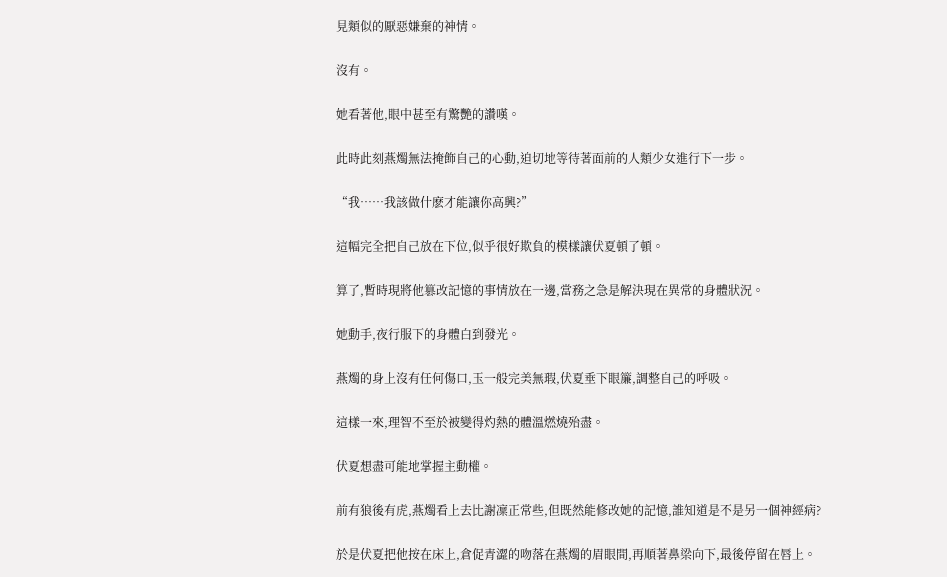見類似的厭惡嫌棄的神情。

沒有。

她看著他,眼中甚至有驚艷的讚嘆。

此時此刻燕燭無法掩飾自己的心動,迫切地等待著面前的人類少女進行下一步。

“我……我該做什麽才能讓你高興?”

這幅完全把自己放在下位,似乎很好欺負的模樣讓伏夏頓了頓。

算了,暫時現將他篡改記憶的事情放在一邊,當務之急是解決現在異常的身體狀況。

她動手,夜行服下的身體白到發光。

燕燭的身上沒有任何傷口,玉一般完美無瑕,伏夏垂下眼簾,調整自己的呼吸。

這樣一來,理智不至於被變得灼熱的體溫燃燒殆盡。

伏夏想盡可能地掌握主動權。

前有狼後有虎,燕燭看上去比謝凜正常些,但既然能修改她的記憶,誰知道是不是另一個神經病?

於是伏夏把他按在床上,倉促青澀的吻落在燕燭的眉眼間,再順著鼻梁向下,最後停留在唇上。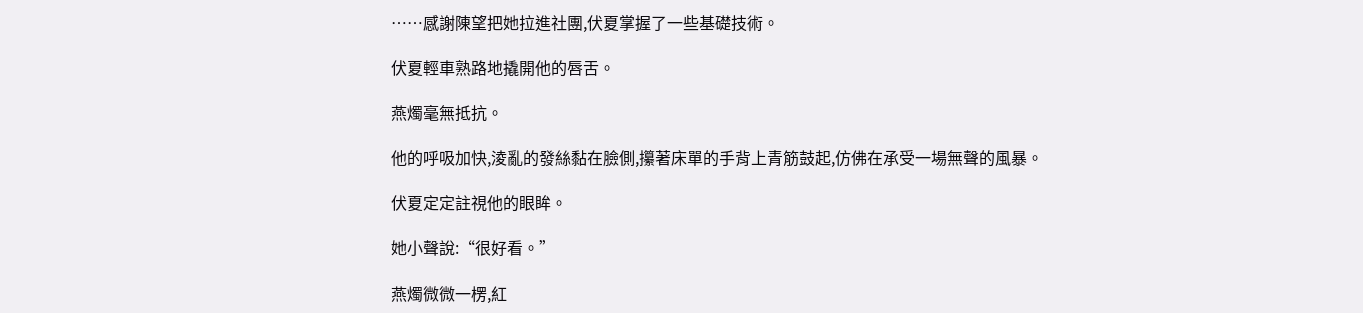……感謝陳望把她拉進社團,伏夏掌握了一些基礎技術。

伏夏輕車熟路地撬開他的唇舌。

燕燭毫無抵抗。

他的呼吸加快,淩亂的發絲黏在臉側,攥著床單的手背上青筋鼓起,仿佛在承受一場無聲的風暴。

伏夏定定註視他的眼眸。

她小聲說:“很好看。”

燕燭微微一楞,紅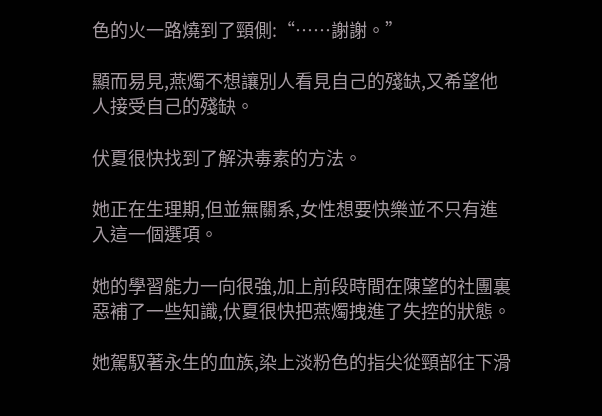色的火一路燒到了頸側:“……謝謝。”

顯而易見,燕燭不想讓別人看見自己的殘缺,又希望他人接受自己的殘缺。

伏夏很快找到了解決毒素的方法。

她正在生理期,但並無關系,女性想要快樂並不只有進入這一個選項。

她的學習能力一向很強,加上前段時間在陳望的社團裏惡補了一些知識,伏夏很快把燕燭拽進了失控的狀態。

她駕馭著永生的血族,染上淡粉色的指尖從頸部往下滑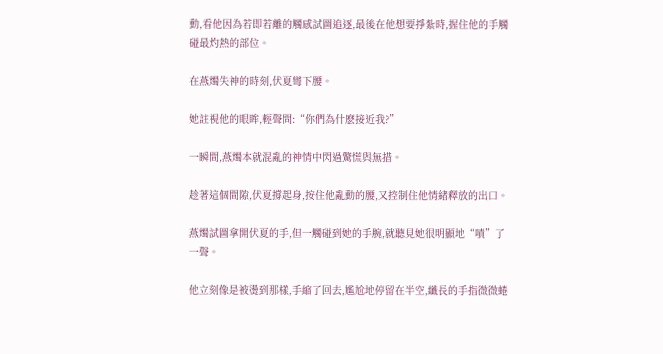動,看他因為若即若離的觸感試圖追逐,最後在他想要掙紮時,握住他的手觸碰最灼熱的部位。

在燕燭失神的時刻,伏夏彎下腰。

她註視他的眼眸,輕聲問:“你們為什麽接近我?”

一瞬間,燕燭本就混亂的神情中閃過驚慌與無措。

趁著這個間隙,伏夏撐起身,按住他亂動的腰,又控制住他情緒釋放的出口。

燕燭試圖拿開伏夏的手,但一觸碰到她的手腕,就聽見她很明顯地“嘖”了一聲。

他立刻像是被燙到那樣,手縮了回去,尷尬地停留在半空,纖長的手指微微蜷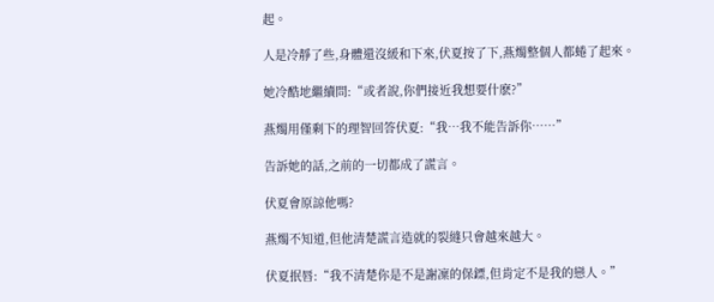起。

人是冷靜了些,身體還沒緩和下來,伏夏按了下,燕燭整個人都蜷了起來。

她冷酷地繼續問:“或者說,你們接近我想要什麽?”

燕燭用僅剩下的理智回答伏夏:“我…我不能告訴你……”

告訴她的話,之前的一切都成了謊言。

伏夏會原諒他嗎?

燕燭不知道,但他清楚謊言造就的裂縫只會越來越大。

伏夏抿唇:“我不清楚你是不是謝凜的保鏢,但肯定不是我的戀人。”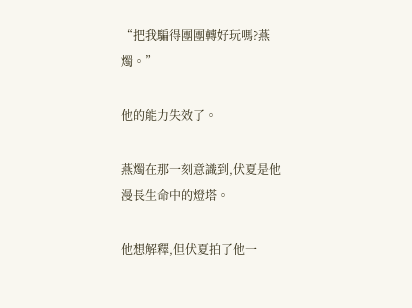“把我騙得團團轉好玩嗎?燕燭。”

他的能力失效了。

燕燭在那一刻意識到,伏夏是他漫長生命中的燈塔。

他想解釋,但伏夏拍了他一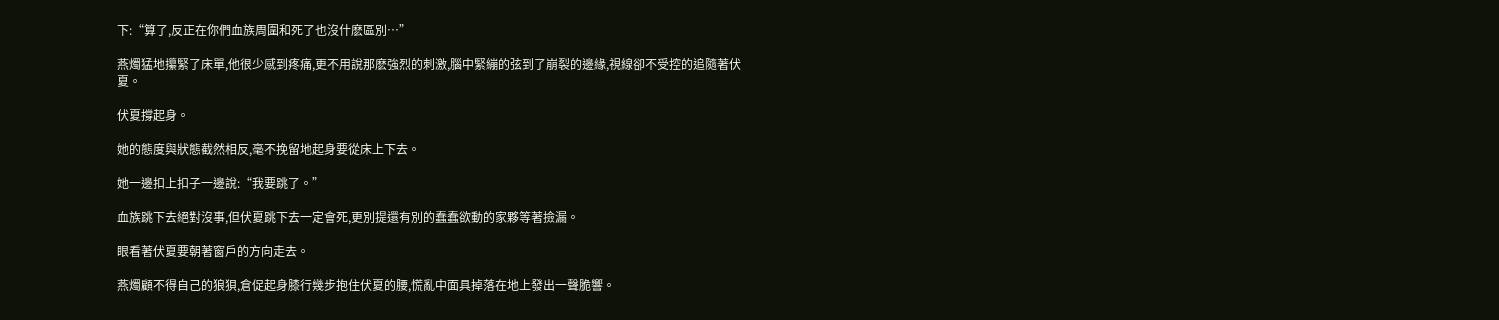下:“算了,反正在你們血族周圍和死了也沒什麽區別…”

燕燭猛地攥緊了床單,他很少感到疼痛,更不用說那麽強烈的刺激,腦中緊繃的弦到了崩裂的邊緣,視線卻不受控的追隨著伏夏。

伏夏撐起身。

她的態度與狀態截然相反,毫不挽留地起身要從床上下去。

她一邊扣上扣子一邊說:“我要跳了。”

血族跳下去絕對沒事,但伏夏跳下去一定會死,更別提還有別的蠢蠢欲動的家夥等著撿漏。

眼看著伏夏要朝著窗戶的方向走去。

燕燭顧不得自己的狼狽,倉促起身膝行幾步抱住伏夏的腰,慌亂中面具掉落在地上發出一聲脆響。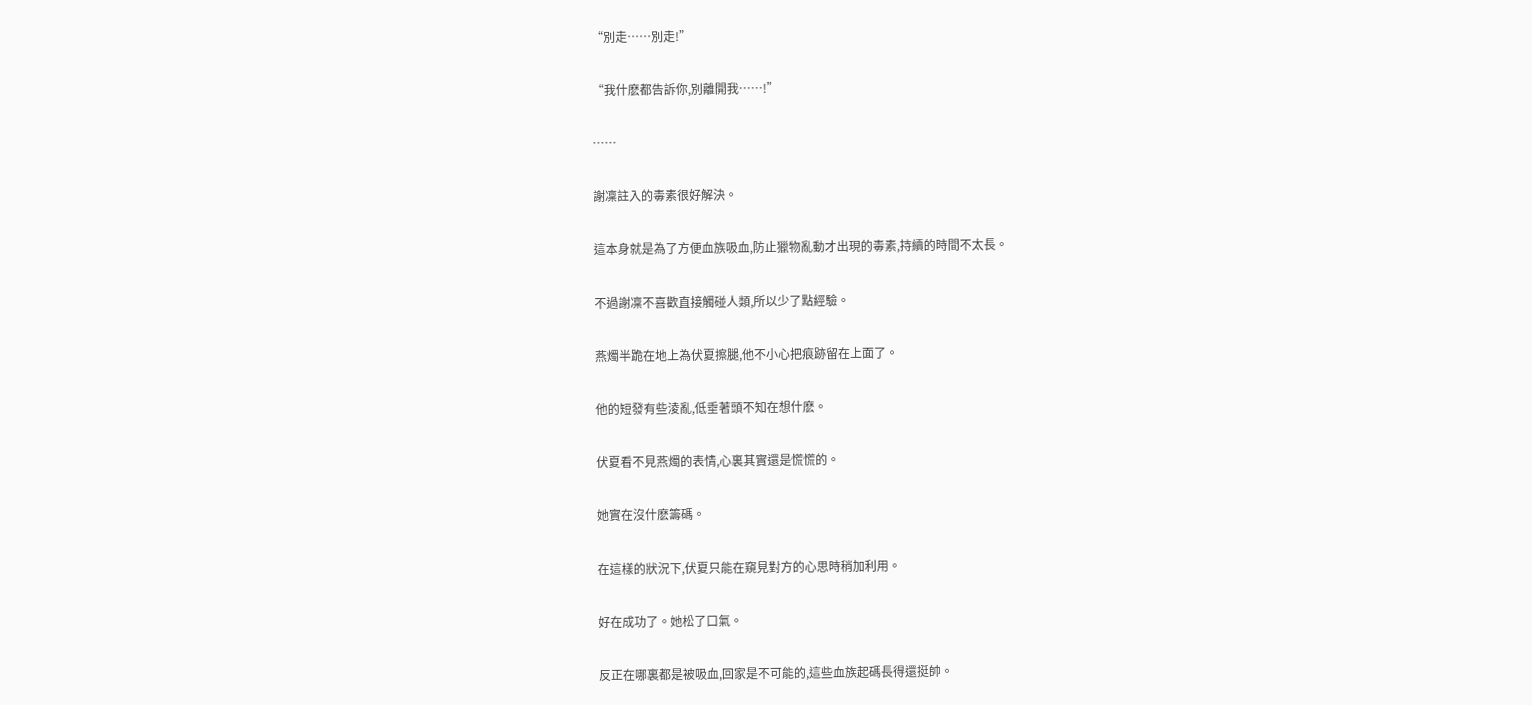“別走……別走!”

“我什麽都告訴你,別離開我……!”

……

謝凜註入的毒素很好解決。

這本身就是為了方便血族吸血,防止獵物亂動才出現的毒素,持續的時間不太長。

不過謝凜不喜歡直接觸碰人類,所以少了點經驗。

燕燭半跪在地上為伏夏擦腿,他不小心把痕跡留在上面了。

他的短發有些淩亂,低垂著頭不知在想什麽。

伏夏看不見燕燭的表情,心裏其實還是慌慌的。

她實在沒什麽籌碼。

在這樣的狀況下,伏夏只能在窺見對方的心思時稍加利用。

好在成功了。她松了口氣。

反正在哪裏都是被吸血,回家是不可能的,這些血族起碼長得還挺帥。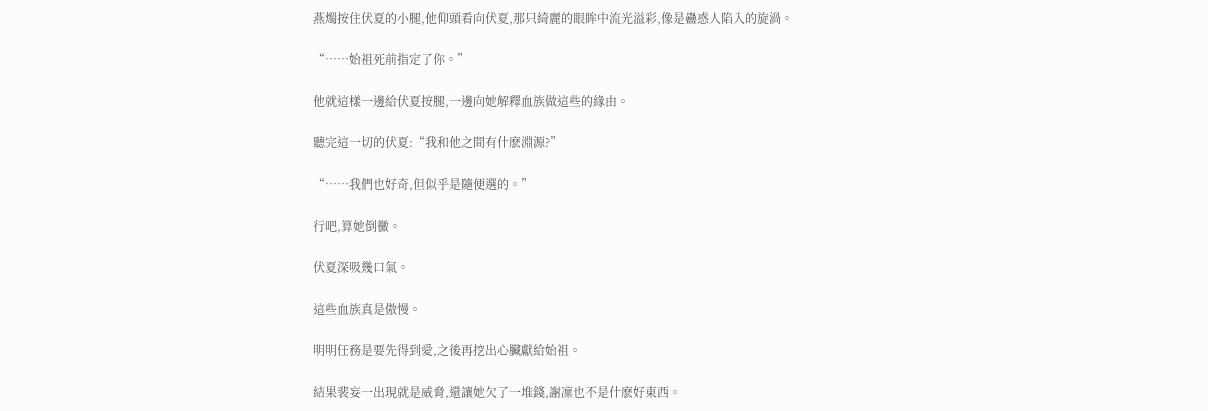燕燭按住伏夏的小腿,他仰頭看向伏夏,那只綺麗的眼眸中流光溢彩,像是蠱惑人陷入的旋渦。

“……始祖死前指定了你。”

他就這樣一邊給伏夏按腿,一邊向她解釋血族做這些的緣由。

聽完這一切的伏夏:“我和他之間有什麽淵源?”

“……我們也好奇,但似乎是隨便選的。”

行吧,算她倒黴。

伏夏深吸幾口氣。

這些血族真是傲慢。

明明任務是要先得到愛,之後再挖出心臟獻給始祖。

結果裴妄一出現就是威脅,還讓她欠了一堆錢,謝凜也不是什麽好東西。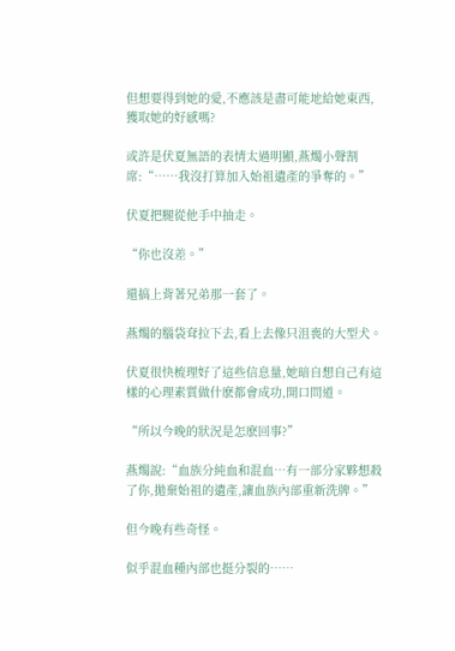但想要得到她的愛,不應該是盡可能地給她東西,獲取她的好感嗎?

或許是伏夏無語的表情太過明顯,燕燭小聲割席:“……我沒打算加入始祖遺產的爭奪的。”

伏夏把腿從他手中抽走。

“你也沒差。”

還搞上背著兄弟那一套了。

燕燭的腦袋耷拉下去,看上去像只沮喪的大型犬。

伏夏很快梳理好了這些信息量,她暗自想自己有這樣的心理素質做什麽都會成功,開口問道。

“所以今晚的狀況是怎麽回事?”

燕燭說:“血族分純血和混血…有一部分家夥想殺了你,拋棄始祖的遺產,讓血族內部重新洗牌。”

但今晚有些奇怪。

似乎混血種內部也挺分裂的……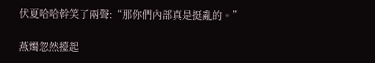伏夏哈哈幹笑了兩聲:“那你們內部真是挺亂的。”

燕燭忽然擡起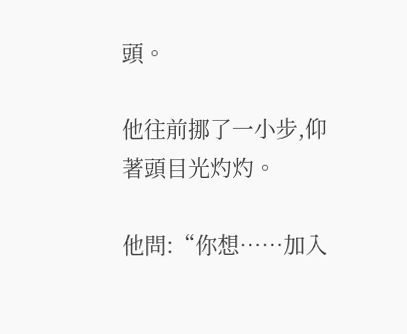頭。

他往前挪了一小步,仰著頭目光灼灼。

他問:“你想……加入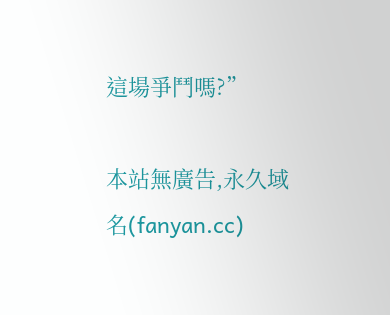這場爭鬥嗎?”

本站無廣告,永久域名(fanyan.cc)